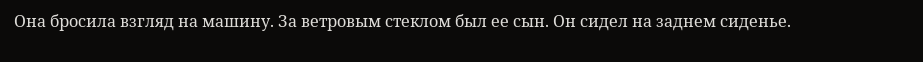Она бросила взгляд на машину. За ветровым стеклом был ее сын. Он сидел на заднем сиденье.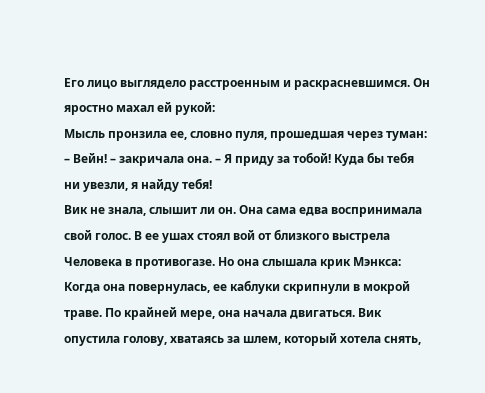Его лицо выглядело расстроенным и раскрасневшимся. Он яростно махал ей рукой:
Мысль пронзила ее, словно пуля, прошедшая через туман:
– Вейн! – закричала она. – Я приду за тобой! Куда бы тебя ни увезли, я найду тебя!
Вик не знала, слышит ли он. Она сама едва воспринимала свой голос. В ее ушах стоял вой от близкого выстрела Человека в противогазе. Но она слышала крик Мэнкса:
Когда она повернулась, ее каблуки скрипнули в мокрой траве. По крайней мере, она начала двигаться. Вик опустила голову, хватаясь за шлем, который хотела снять,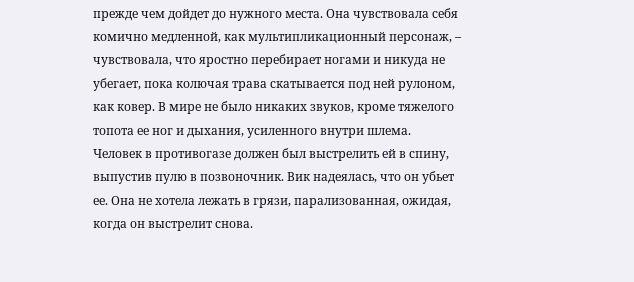прежде чем дойдет до нужного места. Она чувствовала себя комично медленной, как мультипликационный персонаж, – чувствовала, что яростно перебирает ногами и никуда не убегает, пока колючая трава скатывается под ней рулоном, как ковер. В мире не было никаких звуков, кроме тяжелого топота ее ног и дыхания, усиленного внутри шлема.
Человек в противогазе должен был выстрелить ей в спину, выпустив пулю в позвоночник. Вик надеялась, что он убьет ее. Она не хотела лежать в грязи, парализованная, ожидая, когда он выстрелит снова.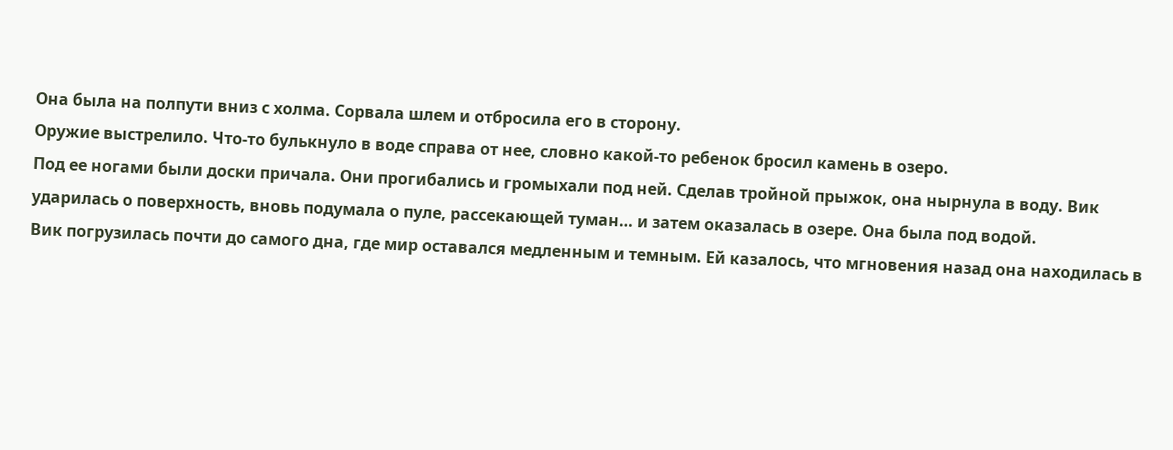Она была на полпути вниз с холма. Сорвала шлем и отбросила его в сторону.
Оружие выстрелило. Что-то булькнуло в воде справа от нее, словно какой-то ребенок бросил камень в озеро.
Под ее ногами были доски причала. Они прогибались и громыхали под ней. Сделав тройной прыжок, она нырнула в воду. Вик ударилась о поверхность, вновь подумала о пуле, рассекающей туман… и затем оказалась в озере. Она была под водой.
Вик погрузилась почти до самого дна, где мир оставался медленным и темным. Ей казалось, что мгновения назад она находилась в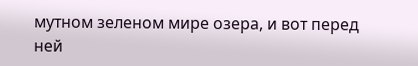мутном зеленом мире озера, и вот перед ней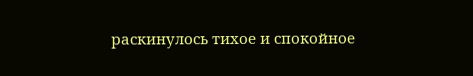раскинулось тихое и спокойное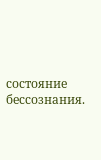состояние бессознания.